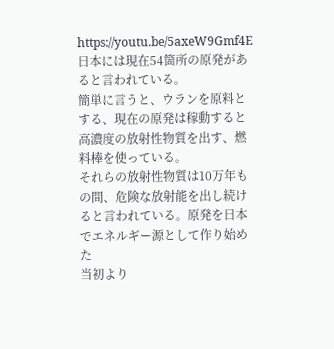https://youtu.be/5axeW9Gmf4E
日本には現在54箇所の原発があると言われている。
簡単に言うと、ウランを原料とする、現在の原発は稼動すると
高濃度の放射性物質を出す、燃料棒を使っている。
それらの放射性物質は10万年もの間、危険な放射能を出し続け
ると言われている。原発を日本でエネルギー源として作り始めた
当初より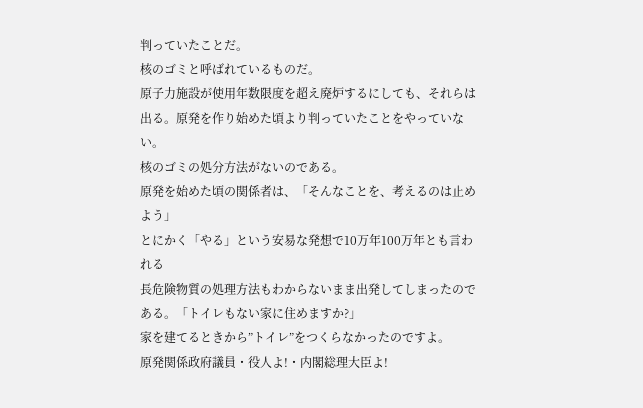判っていたことだ。
核のゴミと呼ばれているものだ。
原子力施設が使用年数限度を超え廃炉するにしても、それらは
出る。原発を作り始めた頃より判っていたことをやっていない。
核のゴミの処分方法がないのである。
原発を始めた頃の関係者は、「そんなことを、考えるのは止めよう」
とにかく「やる」という安易な発想で10万年100万年とも言われる
長危険物質の処理方法もわからないまま出発してしまったので
ある。「トイレもない家に住めますか?」
家を建てるときから”トイレ”をつくらなかったのですよ。
原発関係政府議員・役人よ!・内閣総理大臣よ!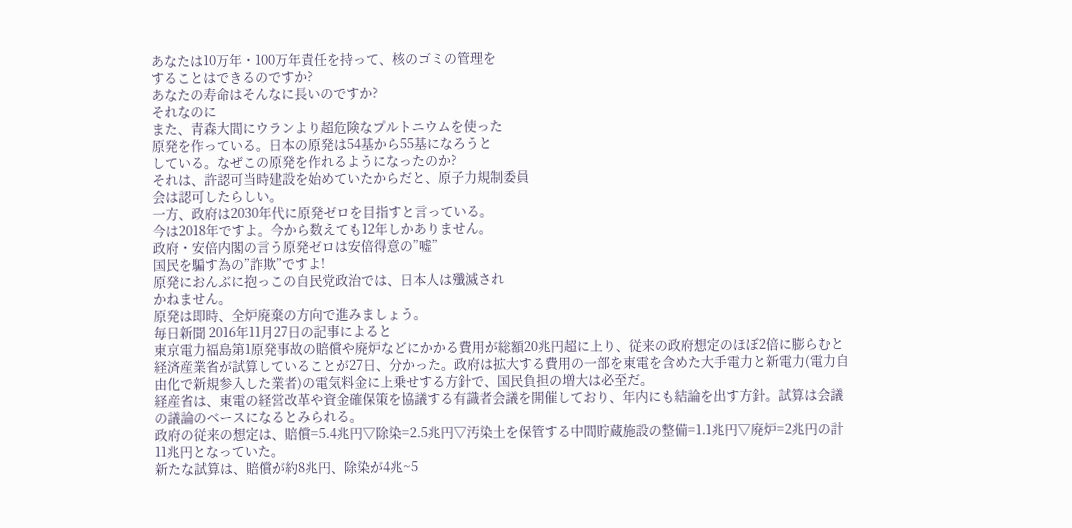あなたは10万年・100万年責任を持って、核のゴミの管理を
することはできるのですか?
あなたの寿命はそんなに長いのですか?
それなのに
また、青森大間にウランより超危険なプルトニウムを使った
原発を作っている。日本の原発は54基から55基になろうと
している。なぜこの原発を作れるようになったのか?
それは、許認可当時建設を始めていたからだと、原子力規制委員
会は認可したらしい。
一方、政府は2030年代に原発ゼロを目指すと言っている。
今は2018年ですよ。今から数えても12年しかありません。
政府・安倍内閣の言う原発ゼロは安倍得意の”嘘”
国民を騙す為の”詐欺”ですよ!
原発におんぶに抱っこの自民党政治では、日本人は殲滅され
かねません。
原発は即時、全炉廃棄の方向で進みましょう。
毎日新聞 2016年11月27日の記事によると
東京電力福島第1原発事故の賠償や廃炉などにかかる費用が総額20兆円超に上り、従来の政府想定のほぼ2倍に膨らむと経済産業省が試算していることが27日、分かった。政府は拡大する費用の一部を東電を含めた大手電力と新電力(電力自由化で新規参入した業者)の電気料金に上乗せする方針で、国民負担の増大は必至だ。
経産省は、東電の経営改革や資金確保策を協議する有識者会議を開催しており、年内にも結論を出す方針。試算は会議の議論のベースになるとみられる。
政府の従来の想定は、賠償=5.4兆円▽除染=2.5兆円▽汚染土を保管する中間貯蔵施設の整備=1.1兆円▽廃炉=2兆円の計11兆円となっていた。
新たな試算は、賠償が約8兆円、除染が4兆~5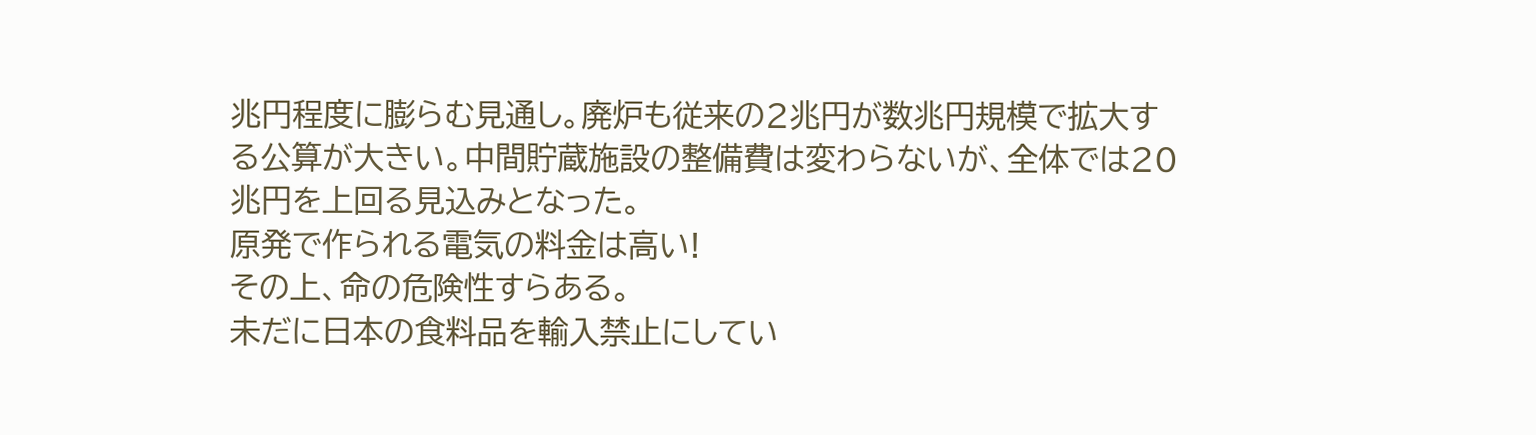兆円程度に膨らむ見通し。廃炉も従来の2兆円が数兆円規模で拡大する公算が大きい。中間貯蔵施設の整備費は変わらないが、全体では20兆円を上回る見込みとなった。
原発で作られる電気の料金は高い!
その上、命の危険性すらある。
未だに日本の食料品を輸入禁止にしてい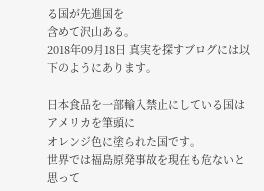る国が先進国を
含めて沢山ある。
2018年09月18日 真実を探すブログには以下のようにあります。

日本食品を一部輸入禁止にしている国はアメリカを筆頭に
オレンジ色に塗られた国です。
世界では福島原発事故を現在も危ないと思って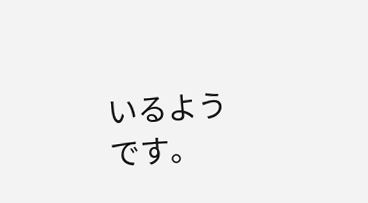いるようです。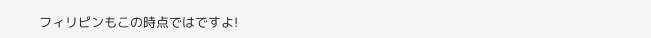フィリピンもこの時点ではですよ!